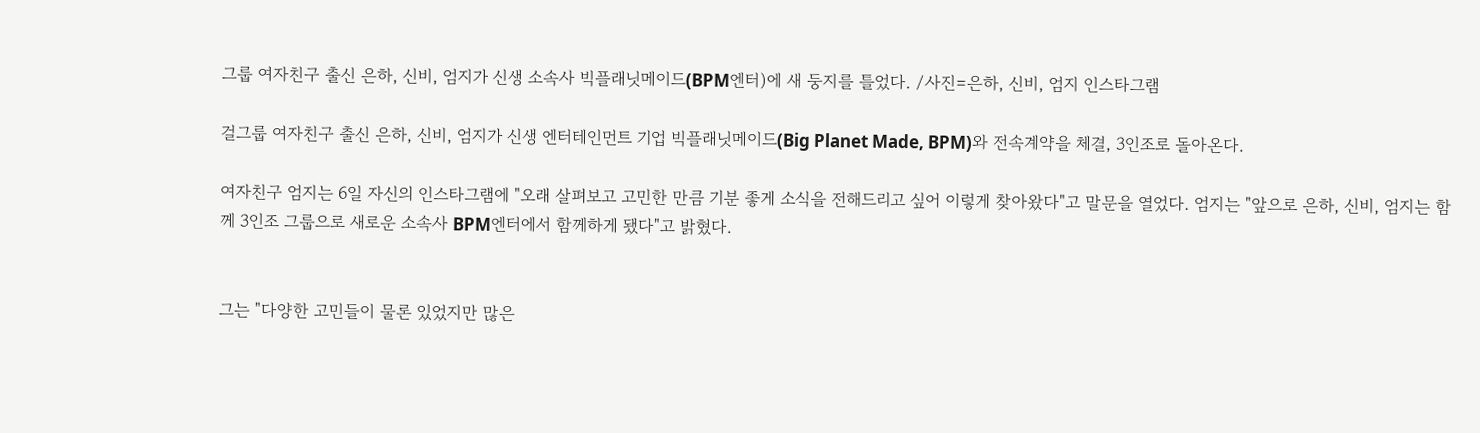그룹 여자친구 출신 은하, 신비, 엄지가 신생 소속사 빅플래닛메이드(BPM엔터)에 새 둥지를 틀었다. /사진=은하, 신비, 엄지 인스타그램

걸그룹 여자친구 출신 은하, 신비, 엄지가 신생 엔터테인먼트 기업 빅플래닛메이드(Big Planet Made, BPM)와 전속계약을 체결, 3인조로 돌아온다.

여자친구 엄지는 6일 자신의 인스타그램에 "오래 살펴보고 고민한 만큼 기분 좋게 소식을 전해드리고 싶어 이렇게 찾아왔다"고 말문을 열었다. 엄지는 "앞으로 은하, 신비, 엄지는 함께 3인조 그룹으로 새로운 소속사 BPM엔터에서 함께하게 됐다"고 밝혔다.


그는 "다양한 고민들이 물론 있었지만 많은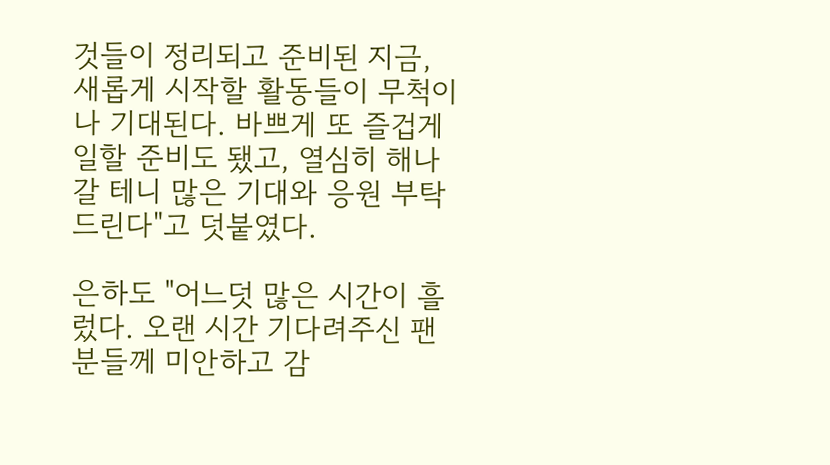것들이 정리되고 준비된 지금, 새롭게 시작할 활동들이 무척이나 기대된다. 바쁘게 또 즐겁게 일할 준비도 됐고, 열심히 해나갈 테니 많은 기대와 응원 부탁드린다"고 덧붙였다.

은하도 "어느덧 많은 시간이 흘렀다. 오랜 시간 기다려주신 팬분들께 미안하고 감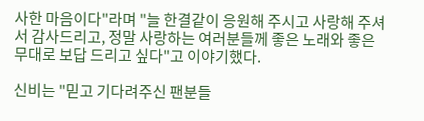사한 마음이다"라며 "늘 한결같이 응원해 주시고 사랑해 주셔서 감사드리고, 정말 사랑하는 여러분들께 좋은 노래와 좋은 무대로 보답 드리고 싶다"고 이야기했다.

신비는 "믿고 기다려주신 팬분들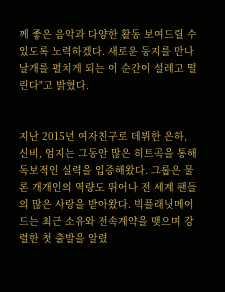께 좋은 음악과 다양한 활동 보여드릴 수 있도록 노력하겠다. 새로운 둥지를 만나 날개를 펼치게 되는 이 순간이 설레고 떨린다"고 밝혔다.


지난 2015년 여자친구로 데뷔한 은하, 신비, 엄지는 그동안 많은 히트곡을 통해 독보적인 실력을 입증해왔다. 그룹은 물론 개개인의 역량도 뛰어나 전 세계 팬들의 많은 사랑을 받아왔다. 빅플래닛메이드는 최근 소유와 전속계약을 맺으며 강렬한 첫 출발을 알렸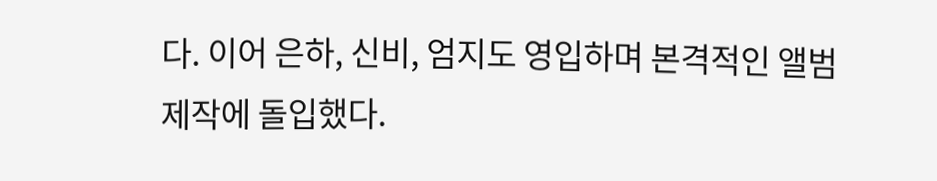다. 이어 은하, 신비, 엄지도 영입하며 본격적인 앨범 제작에 돌입했다.